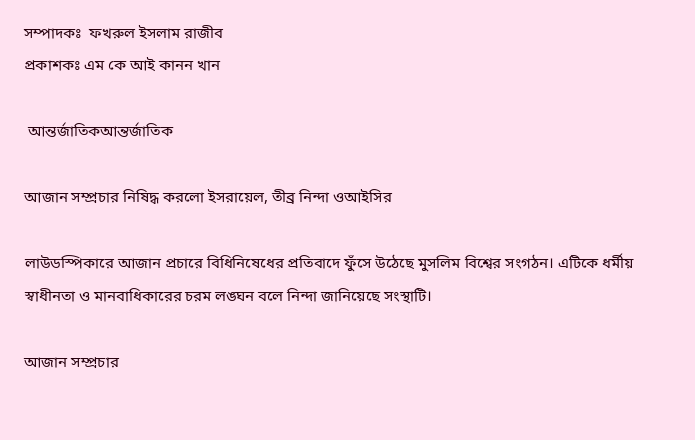সম্পাদকঃ  ফখরুল ইসলাম রাজীব
প্রকাশকঃ এম কে আই কানন খান

 আন্তর্জাতিকআন্তর্জাতিক

আজান সম্প্রচার নিষিদ্ধ করলো ইসরায়েল, তীব্র নিন্দা ওআইসির

লাউডস্পিকারে আজান প্রচারে বিধিনিষেধের প্রতিবাদে ফুঁসে উঠেছে মুসলিম বিশ্বের সংগঠন। এটিকে ধর্মীয় স্বাধীনতা ও মানবাধিকারের চরম লঙ্ঘন বলে নিন্দা জানিয়েছে সংস্থাটি।

আজান সম্প্রচার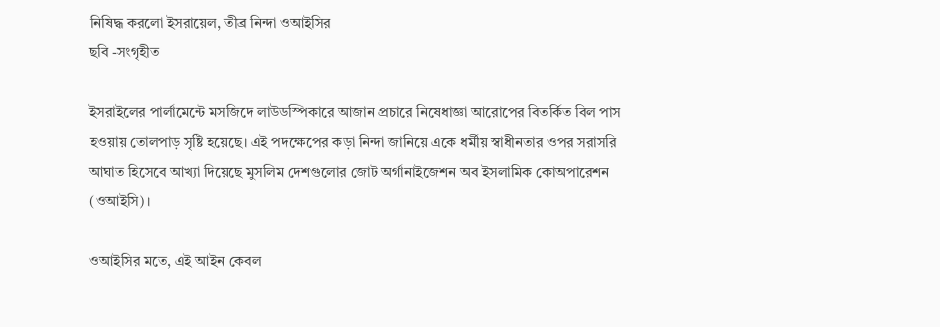নিষিদ্ধ করলো ইসরায়েল, তীব্র নিন্দা ওআইসির
ছবি -সংগৃহীত

ইসরাইলের পার্লামেন্টে মসজিদে লাউডস্পিকারে আজান প্রচারে নিষেধাজ্ঞা আরোপের বিতর্কিত বিল পাস হওয়ায় তোলপাড় সৃষ্টি হয়েছে। এই পদক্ষেপের কড়া নিন্দা জানিয়ে একে ধর্মীয় স্বাধীনতার ওপর সরাসরি আঘাত হিসেবে আখ্যা দিয়েছে মুসলিম দেশগুলোর জোট অর্গানাইজেশন অব ইসলামিক কোঅপারেশন (ওআইসি)।

ওআইসির মতে, এই আইন কেবল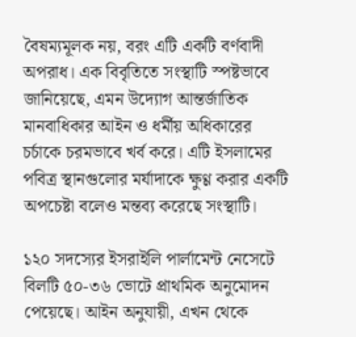বৈষম্যমূলক নয়, বরং এটি একটি বর্ণবাদী অপরাধ। এক বিবৃতিতে সংস্থাটি স্পষ্টভাবে জানিয়েছে, এমন উদ্যোগ আন্তর্জাতিক মানবাধিকার আইন ও ধর্মীয় অধিকারের চর্চাকে চরমভাবে খর্ব করে। এটি ইসলামের পবিত্র স্থানগুলোর মর্যাদাকে ক্ষুণ্ণ করার একটি অপচেষ্টা বলেও মন্তব্য করেছে সংস্থাটি।

১২০ সদস্যের ইসরাইলি পার্লামেন্ট নেসেটে বিলটি ৫০-৩৬ ভোটে প্রাথমিক অনুমোদন পেয়েছে। আইন অনুযায়ী, এখন থেকে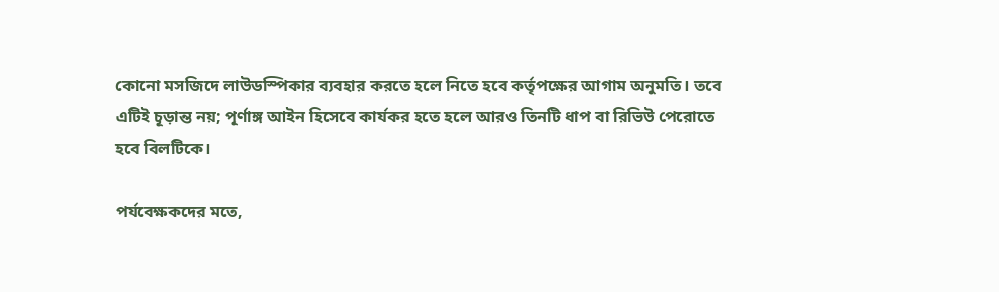কোনো মসজিদে লাউডস্পিকার ব্যবহার করতে হলে নিতে হবে কর্তৃপক্ষের আগাম অনুমতি। তবে এটিই চূড়ান্ত নয়; পূর্ণাঙ্গ আইন হিসেবে কার্যকর হতে হলে আরও তিনটি ধাপ বা রিভিউ পেরোতে হবে বিলটিকে।

পর্যবেক্ষকদের মতে,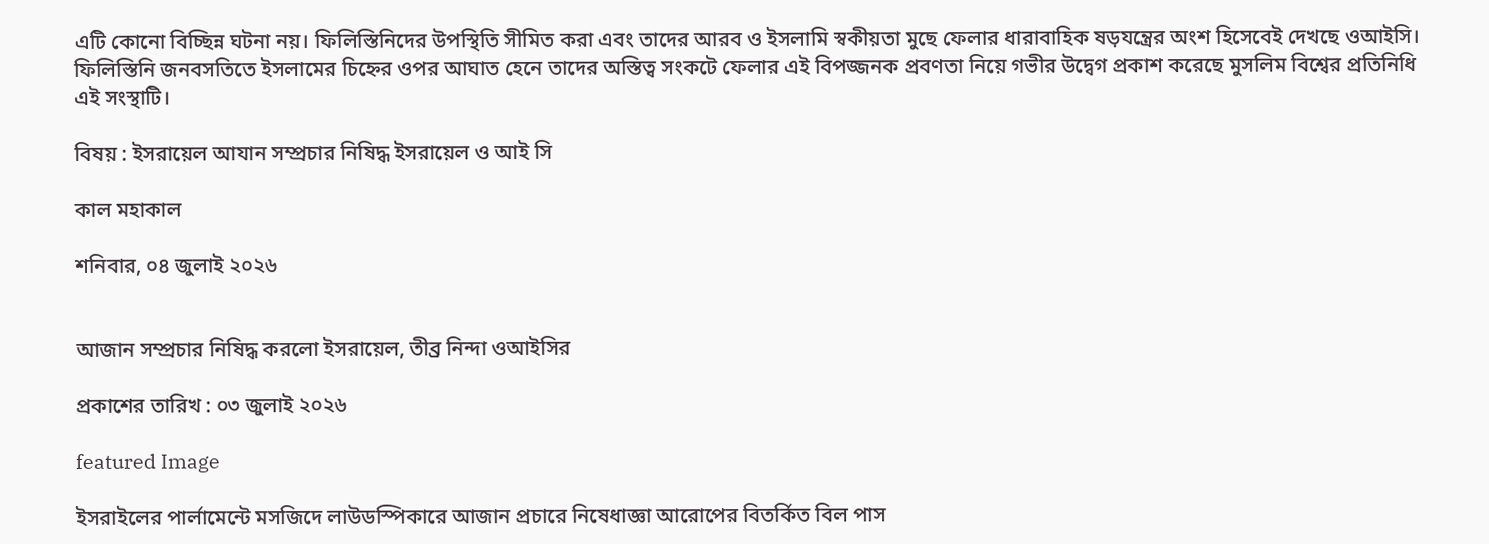এটি কোনো বিচ্ছিন্ন ঘটনা নয়। ফিলিস্তিনিদের উপস্থিতি সীমিত করা এবং তাদের আরব ও ইসলামি স্বকীয়তা মুছে ফেলার ধারাবাহিক ষড়যন্ত্রের অংশ হিসেবেই দেখছে ওআইসি। ফিলিস্তিনি জনবসতিতে ইসলামের চিহ্নের ওপর আঘাত হেনে তাদের অস্তিত্ব সংকটে ফেলার এই বিপজ্জনক প্রবণতা নিয়ে গভীর উদ্বেগ প্রকাশ করেছে মুসলিম বিশ্বের প্রতিনিধি এই সংস্থাটি।

বিষয় : ইসরায়েল আযান সম্প্রচার নিষিদ্ধ ইসরায়েল ও আই সি

কাল মহাকাল

শনিবার, ০৪ জুলাই ২০২৬


আজান সম্প্রচার নিষিদ্ধ করলো ইসরায়েল, তীব্র নিন্দা ওআইসির

প্রকাশের তারিখ : ০৩ জুলাই ২০২৬

featured Image

ইসরাইলের পার্লামেন্টে মসজিদে লাউডস্পিকারে আজান প্রচারে নিষেধাজ্ঞা আরোপের বিতর্কিত বিল পাস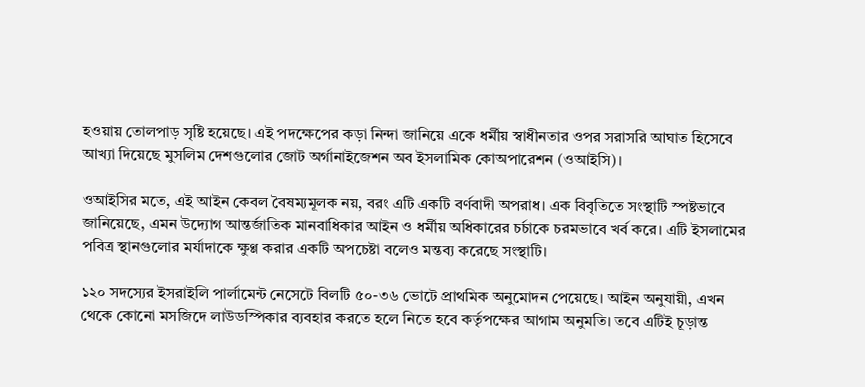হওয়ায় তোলপাড় সৃষ্টি হয়েছে। এই পদক্ষেপের কড়া নিন্দা জানিয়ে একে ধর্মীয় স্বাধীনতার ওপর সরাসরি আঘাত হিসেবে আখ্যা দিয়েছে মুসলিম দেশগুলোর জোট অর্গানাইজেশন অব ইসলামিক কোঅপারেশন (ওআইসি)।

ওআইসির মতে, এই আইন কেবল বৈষম্যমূলক নয়, বরং এটি একটি বর্ণবাদী অপরাধ। এক বিবৃতিতে সংস্থাটি স্পষ্টভাবে জানিয়েছে, এমন উদ্যোগ আন্তর্জাতিক মানবাধিকার আইন ও ধর্মীয় অধিকারের চর্চাকে চরমভাবে খর্ব করে। এটি ইসলামের পবিত্র স্থানগুলোর মর্যাদাকে ক্ষুণ্ণ করার একটি অপচেষ্টা বলেও মন্তব্য করেছে সংস্থাটি।

১২০ সদস্যের ইসরাইলি পার্লামেন্ট নেসেটে বিলটি ৫০-৩৬ ভোটে প্রাথমিক অনুমোদন পেয়েছে। আইন অনুযায়ী, এখন থেকে কোনো মসজিদে লাউডস্পিকার ব্যবহার করতে হলে নিতে হবে কর্তৃপক্ষের আগাম অনুমতি। তবে এটিই চূড়ান্ত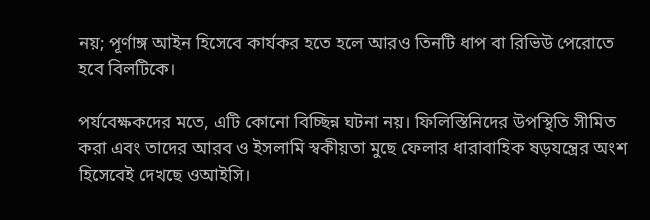নয়; পূর্ণাঙ্গ আইন হিসেবে কার্যকর হতে হলে আরও তিনটি ধাপ বা রিভিউ পেরোতে হবে বিলটিকে।

পর্যবেক্ষকদের মতে, এটি কোনো বিচ্ছিন্ন ঘটনা নয়। ফিলিস্তিনিদের উপস্থিতি সীমিত করা এবং তাদের আরব ও ইসলামি স্বকীয়তা মুছে ফেলার ধারাবাহিক ষড়যন্ত্রের অংশ হিসেবেই দেখছে ওআইসি।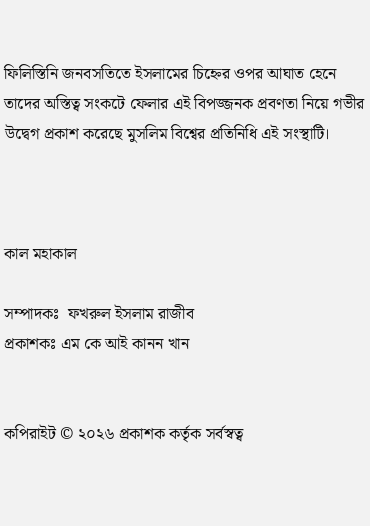ফিলিস্তিনি জনবসতিতে ইসলামের চিহ্নের ওপর আঘাত হেনে তাদের অস্তিত্ব সংকটে ফেলার এই বিপজ্জনক প্রবণতা নিয়ে গভীর উদ্বেগ প্রকাশ করেছে মুসলিম বিশ্বের প্রতিনিধি এই সংস্থাটি।



কাল মহাকাল

সম্পাদকঃ  ফখরুল ইসলাম রাজীব
প্রকাশকঃ এম কে আই কানন খান


কপিরাইট © ২০২৬ প্রকাশক কর্তৃক সর্বস্বত্ব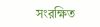সংরক্ষিত